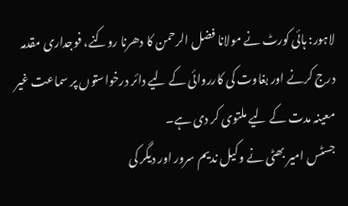لاہور: ہائی کورٹ نے مولانا فضل الرحمن کا دھرنا روکنے، فوجداری مقدمہ درج کرنے اور بغاوت کی کارروائی کے لیے دائر درخواستوں پر سماعت غیر معینہ مدت کے لیے ملتوی کر دی ہے۔
جسٹس امیر بھٹی نے وکیل ندیم سرور اور دیگر کی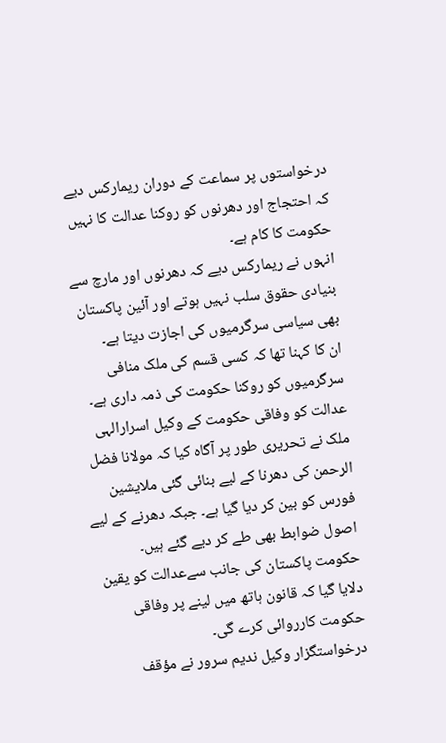درخواستوں پر سماعت کے دوران ریمارکس دیے کہ احتجاج اور دھرنوں کو روکنا عدالت کا نہیں حکومت کا کام ہے۔
انہوں نے ریمارکس دیے کہ دھرنوں اور مارچ سے بنیادی حقوق سلب نہیں ہوتے اور آئین پاکستان بھی سیاسی سرگرمیوں کی اجازت دیتا ہے۔
ان کا کہنا تھا کہ کسی قسم کی ملک منافی سرگرمیوں کو روکنا حکومت کی ذمہ داری ہے۔
عدالت کو وفاقی حکومت کے وکیل اسرارالہی ملک نے تحریری طور پر آگاہ کیا کہ مولانا فضل الرحمن کی دھرنا کے لیے بنائی گئی ملایشین فورس کو بین کر دیا گیا ہے۔ جبکہ دھرنے کے لیے اصول ضوابط بھی طے کر دیے گئے ہیں۔
حکومت پاکستان کی جانب سےعدالت کو یقین دلایا گیا کہ قانون ہاتھ میں لینے پر وفاقی حکومت کارروائی کرے گی۔
درخواستگزار وکیل ندیم سرور نے مؤقف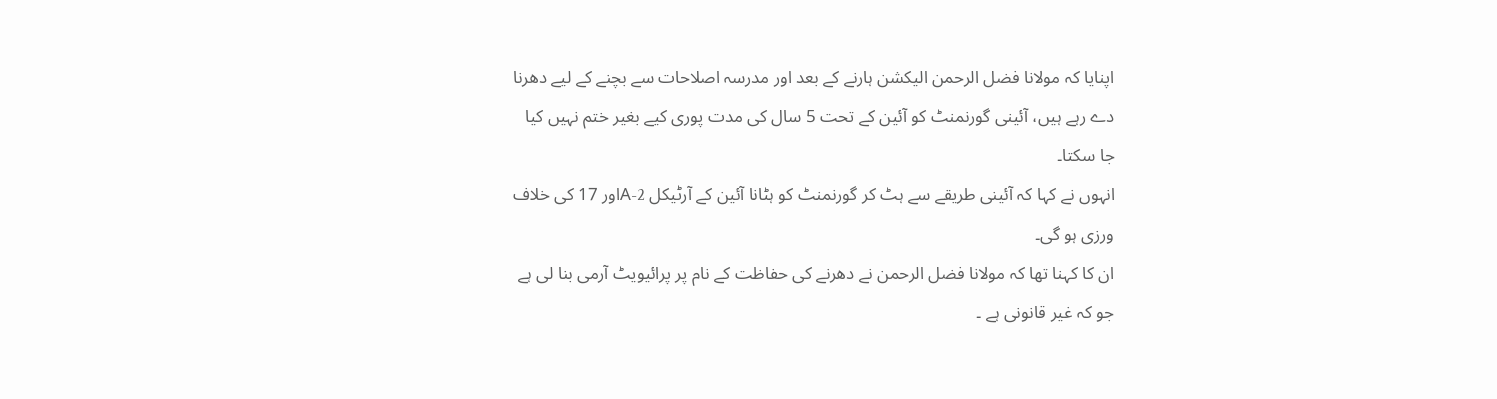اپنایا کہ مولانا فضل الرحمن الیکشن ہارنے کے بعد اور مدرسہ اصلاحات سے بچنے کے لیے دھرنا دے رہے ہیں، آئینی گورنمنٹ کو آئین کے تحت 5 سال کی مدت پوری کیے بغیر ختم نہیں کیا جا سکتا۔
انہوں نے کہا کہ آئینی طریقے سے ہٹ کر گورنمنٹ کو ہٹانا آئین کے آرٹیکل 2-Aاور 17 کی خلاف ورزی ہو گی۔
ان کا کہنا تھا کہ مولانا فضل الرحمن نے دھرنے کی حفاظت کے نام پر پرائیویٹ آرمی بنا لی ہے جو کہ غیر قانونی ہے ۔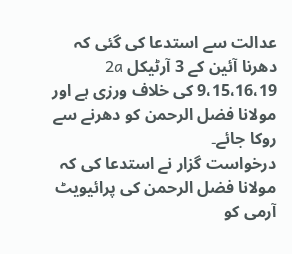عدالت سے استدعا کی گئی کہ دھرنا آئین کے 3 آرٹیکل 2a 9،15،16،19 کی خلاف ورزی ہے اور مولانا فضل الرحمن کو دھرنے سے روکا جائے۔
درخواست گزار نے استدعا کی کہ مولانا فضل الرحمن کی پرائیویٹ آرمی کو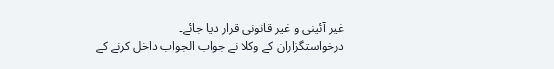غیر آئینی و غیر قانونی قرار دیا جائے۔
درخواستگزاران کے وکلا نے جواب الجواب داخل کرنے کے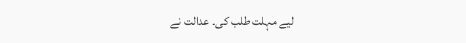لیے مہلت طلب کی۔ عدالت نے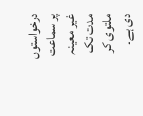درخواستوں پر سماعت غیر معینہ مدت تک ملتوی کر دی ہے۔